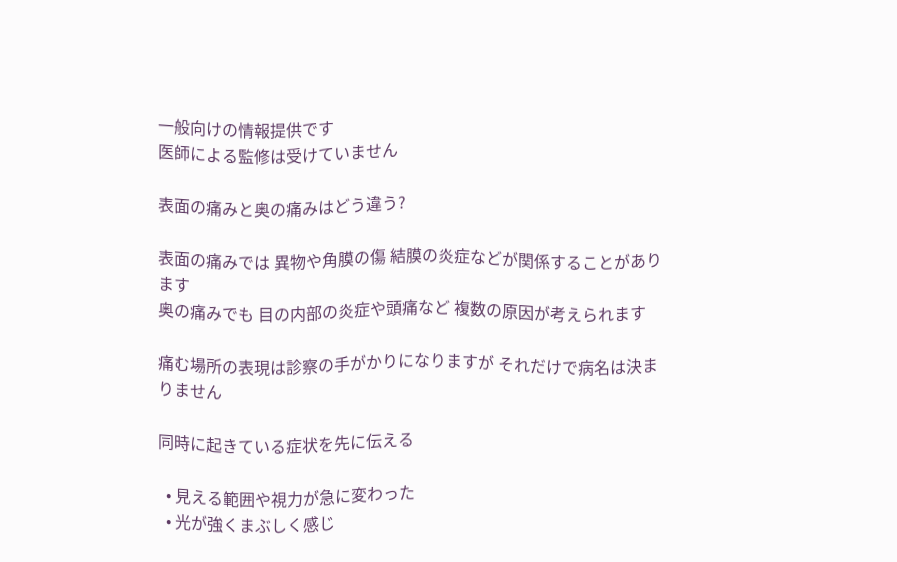一般向けの情報提供です
医師による監修は受けていません

表面の痛みと奥の痛みはどう違う?

表面の痛みでは 異物や角膜の傷 結膜の炎症などが関係することがあります
奥の痛みでも 目の内部の炎症や頭痛など 複数の原因が考えられます

痛む場所の表現は診察の手がかりになりますが それだけで病名は決まりません

同時に起きている症状を先に伝える

  • 見える範囲や視力が急に変わった
  • 光が強くまぶしく感じ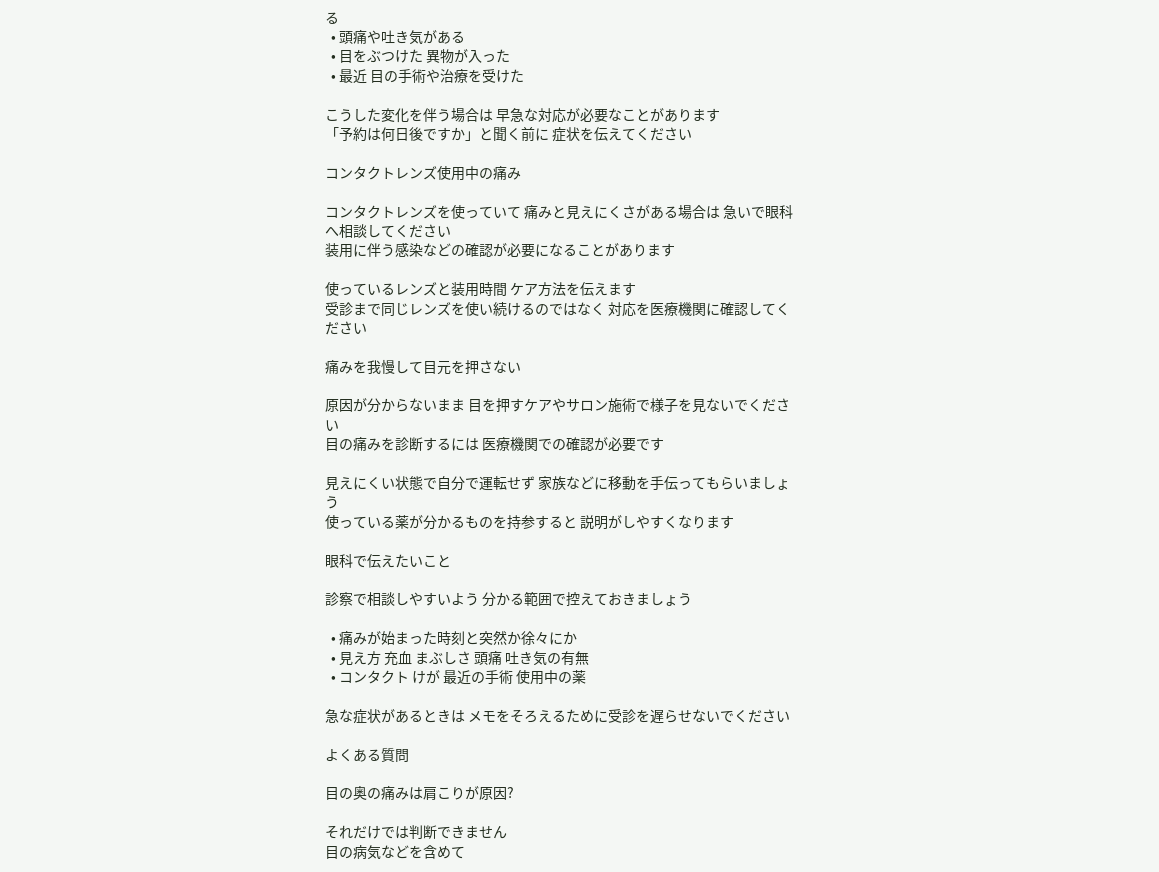る
  • 頭痛や吐き気がある
  • 目をぶつけた 異物が入った
  • 最近 目の手術や治療を受けた

こうした変化を伴う場合は 早急な対応が必要なことがあります
「予約は何日後ですか」と聞く前に 症状を伝えてください

コンタクトレンズ使用中の痛み

コンタクトレンズを使っていて 痛みと見えにくさがある場合は 急いで眼科へ相談してください
装用に伴う感染などの確認が必要になることがあります

使っているレンズと装用時間 ケア方法を伝えます
受診まで同じレンズを使い続けるのではなく 対応を医療機関に確認してください

痛みを我慢して目元を押さない

原因が分からないまま 目を押すケアやサロン施術で様子を見ないでください
目の痛みを診断するには 医療機関での確認が必要です

見えにくい状態で自分で運転せず 家族などに移動を手伝ってもらいましょう
使っている薬が分かるものを持参すると 説明がしやすくなります

眼科で伝えたいこと

診察で相談しやすいよう 分かる範囲で控えておきましょう

  • 痛みが始まった時刻と突然か徐々にか
  • 見え方 充血 まぶしさ 頭痛 吐き気の有無
  • コンタクト けが 最近の手術 使用中の薬

急な症状があるときは メモをそろえるために受診を遅らせないでください

よくある質問

目の奥の痛みは肩こりが原因?

それだけでは判断できません
目の病気などを含めて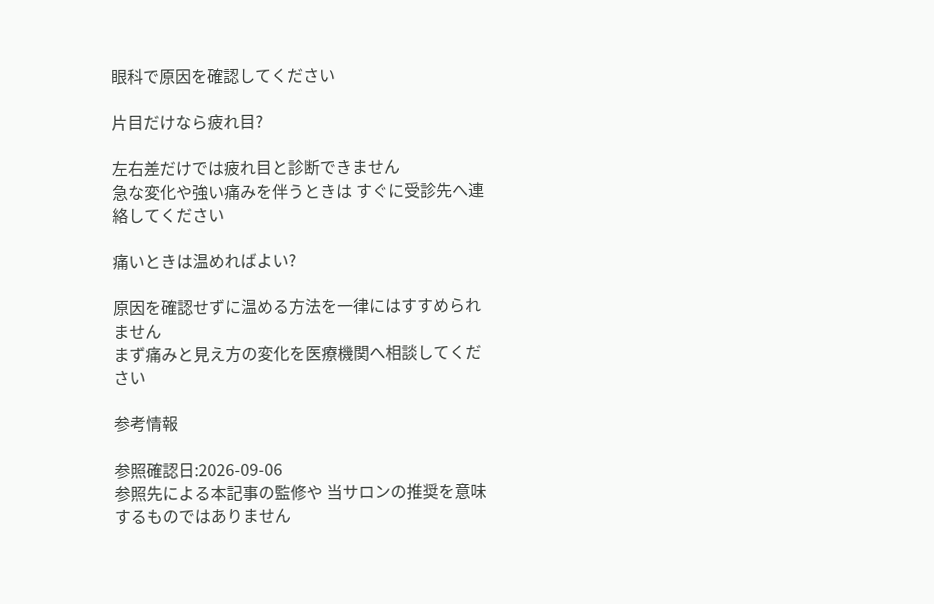眼科で原因を確認してください

片目だけなら疲れ目?

左右差だけでは疲れ目と診断できません
急な変化や強い痛みを伴うときは すぐに受診先へ連絡してください

痛いときは温めればよい?

原因を確認せずに温める方法を一律にはすすめられません
まず痛みと見え方の変化を医療機関へ相談してください

参考情報

参照確認日:2026-09-06
参照先による本記事の監修や 当サロンの推奨を意味するものではありません